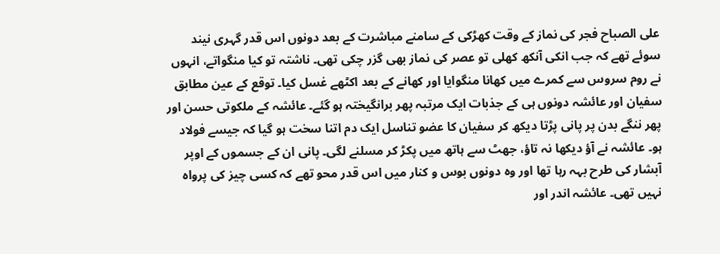علی الصباح فجر کی نماز کے وقت کھڑکی کے سامنے مباشرت کے بعد دونوں اس قدر گہری نیند سوئے تھے کہ جب انکی آنکھ کھلی تو عصر کی نماز بھی گزر چکی تھی۔ ناشتہ تو کیا منگواتے، انہوں نے روم سروس سے کمرے میں کھانا منگوایا اور کھانے کے بعد اکٹھے غسل کیا۔ توقع کے عین مطابق سفیان اور عائشہ دونوں ہی کے جذبات ایک مرتبہ پھر برانگیختہ ہو گئے۔ عائشہ کے ملکوتی حسن اور پھر ننگے بدن پر پانی پڑتا دیکھ کر سفیان کا عضو تناسل ایک دم اتنا سخت ہو گیا کہ جیسے فولاد ہو۔ عائشہ نے آؤ دیکھا نہ تاؤ، جھٹ سے ہاتھ میں پکڑ کر مسلنے لگی۔ پانی ان کے جسموں کے اوپر آبشار کی طرح بہہ رہا تھا اور وہ دونوں بوس و کنار میں اس قدر محو تھے کہ کسی چیز کی پرواہ نہیں تھی۔ عائشہ اندر اور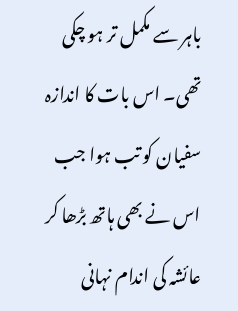باہر سے مکمل تر ہو چکی تھی۔ اس بات کا اندازہ سفیان کو تب ہوا جب اس نے بھی ہاتھ بڑھا کر عائشہ کی اندام نہانی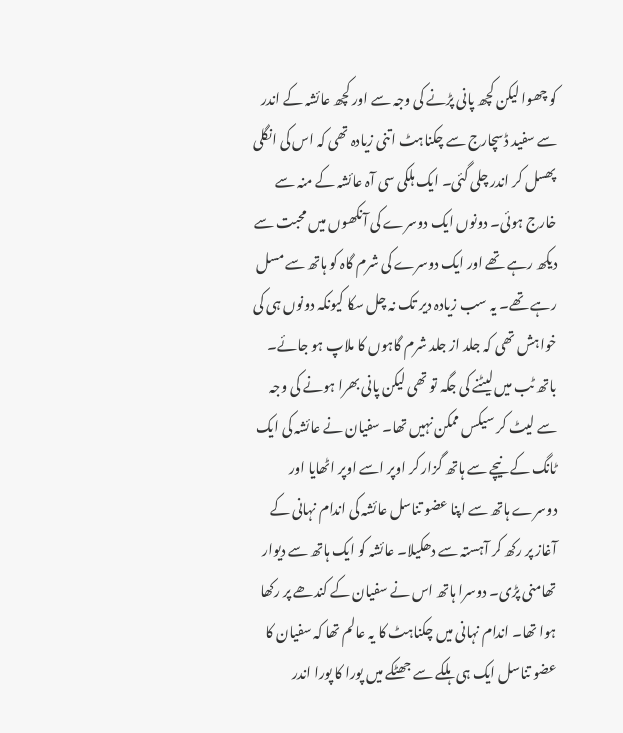کو چھوا لیکن کچھ پانی پڑنے کی وجہ سے اور کچھ عائشہ کے اندر سے سفید ڈسچارج سے چکناہٹ اتنی زیادہ تھی کہ اس کی انگلی پھسل کر اندر چلی گئی۔ ایک ہلکی سی آہ عائشہ کے منہ سے خارج ہوئی۔ دونوں ایک دوسرے کی آنکھوں میں محبت سے دیکھ رہے تھے اور ایک دوسرے کی شرم گاہ کو ہاتھ سے مسل رہے تھے۔ یہ سب زیادہ دیر تک نہ چل سکا کیونکہ دونوں ہی کی خواہش تھی کہ جلد از جلد شرم گاہوں کا ملاپ ہو جائے۔ باتھ ٹب میں لیٹنے کی جگہ تو تھی لیکن پانی بھرا ہونے کی وجہ سے لیٹ کر سیکس ممکن نہیں تھا۔ سفیان نے عائشہ کی ایک ٹانگ کے نیچے سے ہاتھ گزار کر اوپر اسے اوپر اٹھایا اور دوسرے ہاتھ سے اپنا عضو تناسل عائشہ کی اندام نہانی کے آغاز پر رکھ کر آہستہ سے دھکیلا۔ عائشہ کو ایک ہاتھ سے دیوار تھامنی پڑی۔ دوسرا ہاتھ اس نے سفیان کے کندھے پر رکھا ہوا تھا۔ اندام نہانی میں چکناہٹ کا یہ عالم تھا کہ سفیان کا عضو تناسل ایک ہی ہلکے سے جھٹکے میں پورا کا پورا اندر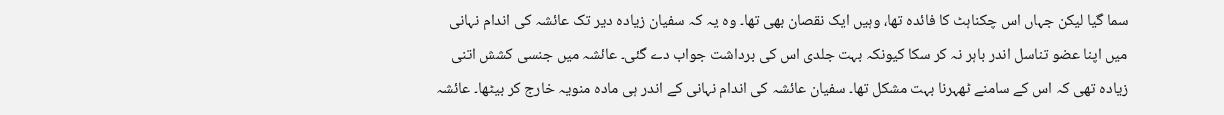سما گیا لیکن جہاں اس چکناہٹ کا فائدہ تھا، وہیں ایک نقصان بھی تھا۔ وہ یہ کہ سفیان زیادہ دیر تک عائشہ کی اندام نہانی میں اپنا عضو تناسل اندر باہر نہ کر سکا کیونکہ بہت جلدی اس کی برداشت جواب دے گئی۔ عائشہ میں جنسی کشش اتنی زیادہ تھی کہ اس کے سامنے ٹھہرنا بہت مشکل تھا۔ سفیان عائشہ کی اندام نہانی کے اندر ہی مادہ منویہ خارج کر بیٹھا۔ عائشہ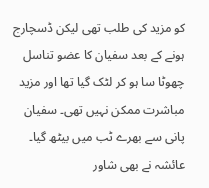کو مزید کی طلب تھی لیکن ڈسچارج ہونے کے بعد سفیان کا عضو تناسل چھوٹا سا ہو کر لٹک گیا تھا اور مزید مباشرت ممکن نہیں تھی۔ سفیان پانی سے بھرے ٹب میں بیٹھ گیا۔ عائشہ نے بھی شاور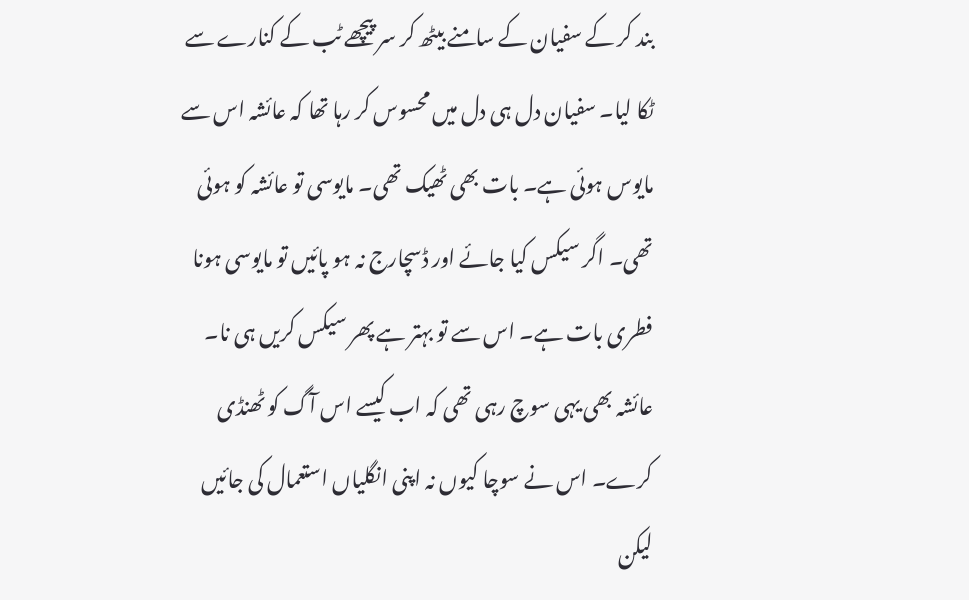بند کر کے سفیان کے سامنے بیٹھ کر سر پیچھے ٹب کے کنارے سے ٹکا لیا۔ سفیان دل ہی دل میں محسوس کر رہا تھا کہ عائشہ اس سے مایوس ہوئی ہے۔ بات بھی ٹھیک تھی۔ مایوسی تو عائشہ کو ہوئی تھی۔ اگر سیکس کیا جائے اور ڈسچارج نہ ہو پائیں تو مایوسی ہونا فطری بات ہے۔ اس سے تو بہتر ہے پھر سیکس کریں ہی نا۔ عائشہ بھی یہی سوچ رہی تھی کہ اب کیسے اس آگ کو ٹھنڈی کرے۔ اس نے سوچا کیوں نہ اپنی انگلیاں استعمال کی جائیں لیکن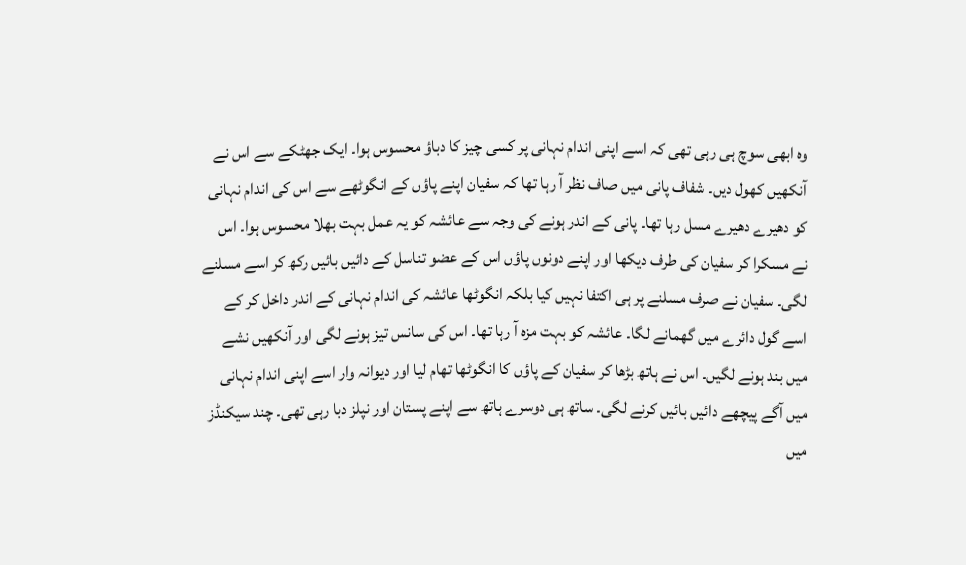وہ ابھی سوچ ہی رہی تھی کہ اسے اپنی اندام نہانی پر کسی چیز کا دباؤ محسوس ہوا۔ ایک جھٹکے سے اس نے آنکھیں کھول دیں۔ شفاف پانی میں صاف نظر آ رہا تھا کہ سفیان اپنے پاؤں کے انگوٹھے سے اس کی اندام نہانی کو دھیرے دھیرے مسل رہا تھا۔ پانی کے اندر ہونے کی وجہ سے عائشہ کو یہ عمل بہت بھلا محسوس ہوا۔ اس نے مسکرا کر سفیان کی طرف دیکھا اور اپنے دونوں پاؤں اس کے عضو تناسل کے دائیں بائیں رکھ کر اسے مسلنے لگی۔ سفیان نے صرف مسلنے پر ہی اکتفا نہیں کیا بلکہ انگوٹھا عائشہ کی اندام نہانی کے اندر داخل کر کے اسے گول دائرے میں گھمانے لگا۔ عائشہ کو بہت مزہ آ رہا تھا۔ اس کی سانس تیز ہونے لگی اور آنکھیں نشے میں بند ہونے لگیں۔ اس نے ہاتھ بڑھا کر سفیان کے پاؤں کا انگوٹھا تھام لیا اور دیوانہ وار اسے اپنی اندام نہانی میں آگے پیچھے دائیں بائیں کرنے لگی۔ ساتھ ہی دوسرے ہاتھ سے اپنے پستان اور نپلز دبا رہی تھی۔ چند سیکنڈز میں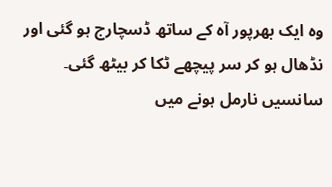وہ ایک بھرپور آہ کے ساتھ ڈسچارج ہو گئی اور نڈھال ہو کر سر پیچھے ٹکا کر بیٹھ گئی۔ سانسیں نارمل ہونے میں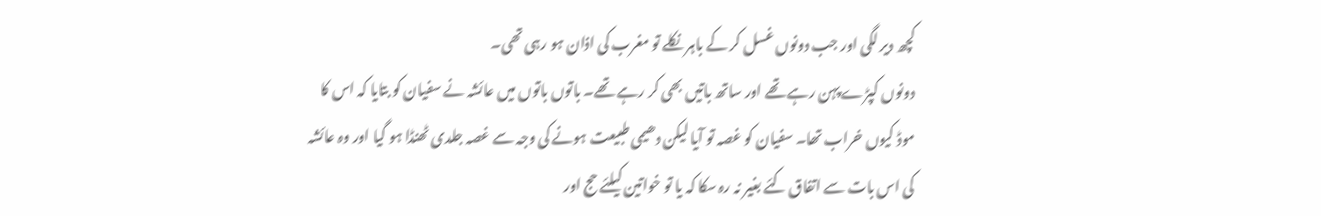کچھ دیر لگی اور جب دونوں غسل کر کے باہر نکلے تو مغرب کی اذان ہو رہی تھی۔
دونوں کپڑے پہن رہے تھے اور ساتھ باتیں بھی کر رہے تھے۔ باتوں باتوں میں عائشہ نے سفیان کو بتایا کہ اس کا موڈ کیوں خراب تھا۔ سفیان کو غصہ تو آیا لیکن دھیمی طبیعت ہونے کی وجہ سے غصہ جلدی ٹھنڈا ہو گیا اور وہ عائشہ کی اس بات سے اتفاق کئے بغیر نہ رہ سکا کہ یا تو خواتین کیلئے حج اور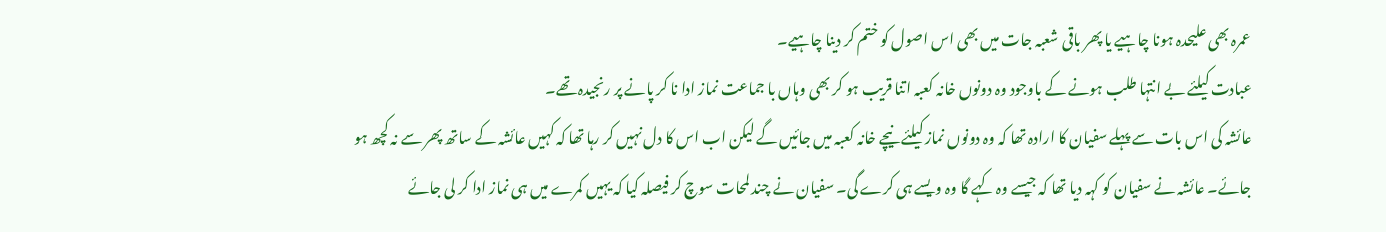عمرہ بھی علیحدہ ہونا چاہیے یا پھر باقی شعبہ جات میں بھی اس اصول کو ختم کر دینا چاہیے۔
عبادت کیلئے بے انتہا طلب ہونے کے باوجود وہ دونوں خانہ کعبہ اتنا قریب ہو کر بھی وہاں با جماعت نماز ادا نا کر پانے پر رنجیدہ تھے۔
عائشہ کی اس بات سے پہلے سفیان کا ارادہ تھا کہ وہ دونوں نماز کیلئے نیچے خانہ کعبہ میں جائیں گے لیکن اب اس کا دل نہیں کر رہا تھا کہ کہیں عائشہ کے ساتھ پھر سے نہ کچھ ہو جائے۔ عائشہ نے سفیان کو کہہ دیا تھا کہ جیسے وہ کہے گا وہ ویسے ہی کرے گی۔ سفیان نے چند لمحات سوچ کر فیصلہ کیا کہ یہیں کمرے میں ہی نماز ادا کر لی جائے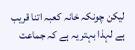لیکن چونکہ خانہ کعبہ اتنا قریب ہے لہذا بہتر یہ ہے کہ جماعت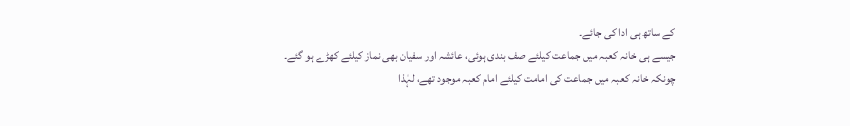کے ساتھ ہی ادا کی جائے۔
جیسے ہی خانہ کعبہ میں جماعت کیلئے صف بندی ہوئی، عائشہ اور سفیان بھی نماز کیلئے کھڑے ہو گئے۔ چونکہ خانہ کعبہ میں جماعت کی امامت کیلئے امام کعبہ موجود تھے، لہٰذا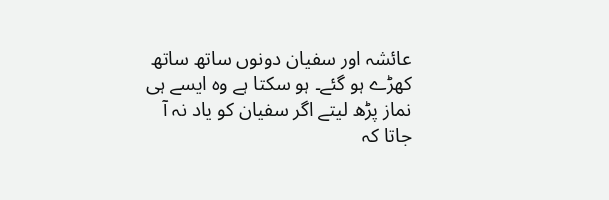عائشہ اور سفیان دونوں ساتھ ساتھ کھڑے ہو گئے۔ ہو سکتا ہے وہ ایسے ہی نماز پڑھ لیتے اگر سفیان کو یاد نہ آ جاتا کہ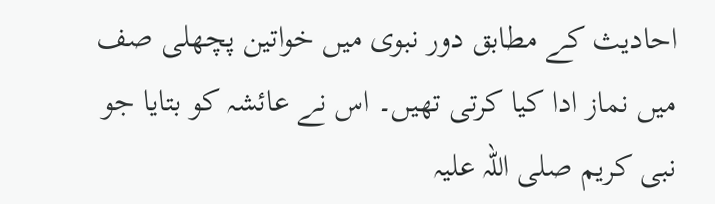احادیث کے مطابق دور نبوی میں خواتین پچھلی صف میں نماز ادا کیا کرتی تھیں۔ اس نے عائشہ کو بتایا جو نبی کریم صلی اللہ علیہ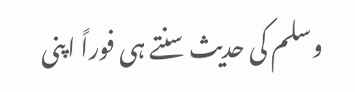وسلم کی حدیث سنتے ہی فوراً اپنی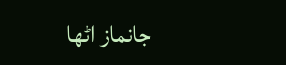جانماز اٹھا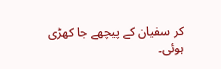کر سفیان کے پیچھے جا کھڑی ہوئی۔